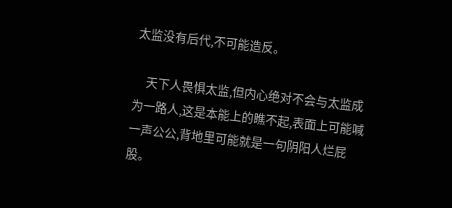太监没有后代,不可能造反。

    天下人畏惧太监,但内心绝对不会与太监成为一路人,这是本能上的瞧不起,表面上可能喊一声公公,背地里可能就是一句阴阳人烂屁股。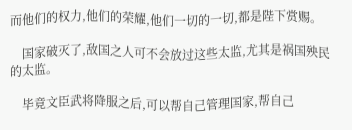而他们的权力,他们的荣耀,他们一切的一切,都是陛下赏赐。

    国家破灭了,敌国之人可不会放过这些太监,尤其是祸国殃民的太监。

    毕竟文臣武将降服之后,可以帮自己管理国家,帮自己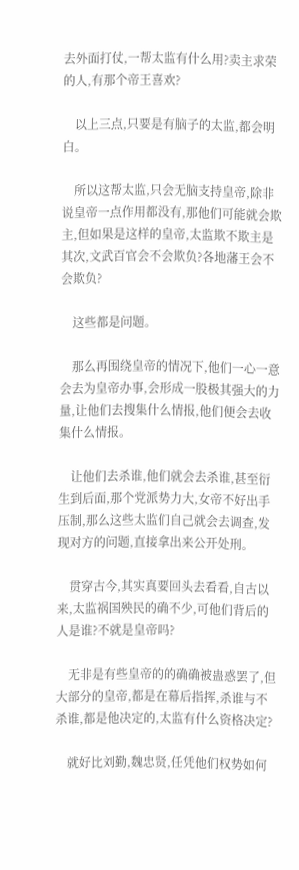去外面打仗,一帮太监有什么用?卖主求荣的人,有那个帝王喜欢?

    以上三点,只要是有脑子的太监,都会明白。

    所以这帮太监,只会无脑支持皇帝,除非说皇帝一点作用都没有,那他们可能就会欺主,但如果是这样的皇帝,太监欺不欺主是其次,文武百官会不会欺负?各地藩王会不会欺负?

    这些都是问题。

    那么再围绕皇帝的情况下,他们一心一意会去为皇帝办事,会形成一股极其强大的力量,让他们去搜集什么情报,他们便会去收集什么情报。

    让他们去杀谁,他们就会去杀谁,甚至衍生到后面,那个党派势力大,女帝不好出手压制,那么这些太监们自己就会去调查,发现对方的问题,直接拿出来公开处刑。

    贯穿古今,其实真要回头去看看,自古以来,太监祸国殃民的确不少,可他们背后的人是谁?不就是皇帝吗?

    无非是有些皇帝的的确确被蛊惑罢了,但大部分的皇帝,都是在幕后指挥,杀谁与不杀谁,都是他决定的,太监有什么资格决定?

    就好比刘勤,魏忠贤,任凭他们权势如何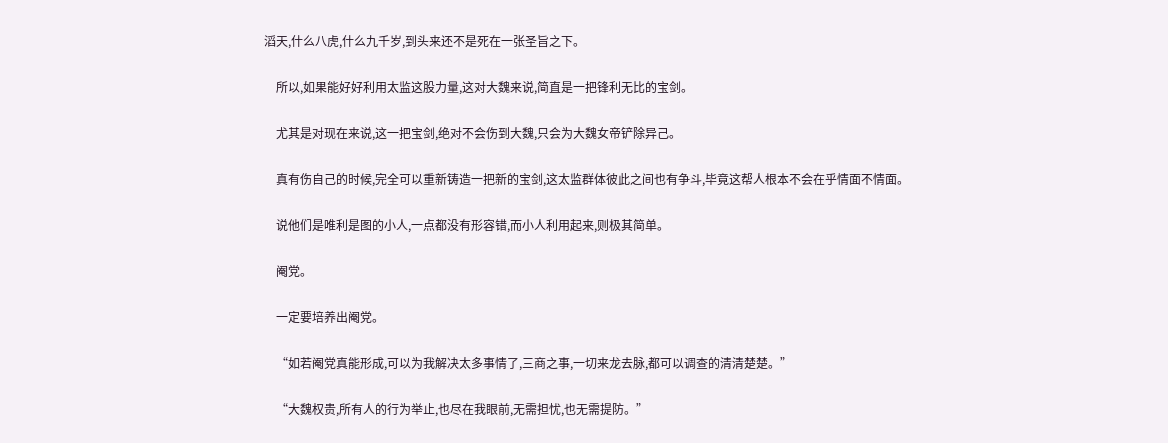滔天,什么八虎,什么九千岁,到头来还不是死在一张圣旨之下。

    所以,如果能好好利用太监这股力量,这对大魏来说,简直是一把锋利无比的宝剑。

    尤其是对现在来说,这一把宝剑,绝对不会伤到大魏,只会为大魏女帝铲除异己。

    真有伤自己的时候,完全可以重新铸造一把新的宝剑,这太监群体彼此之间也有争斗,毕竟这帮人根本不会在乎情面不情面。

    说他们是唯利是图的小人,一点都没有形容错,而小人利用起来,则极其简单。

    阉党。

    一定要培养出阉党。

    “如若阉党真能形成,可以为我解决太多事情了,三商之事,一切来龙去脉,都可以调查的清清楚楚。”

    “大魏权贵,所有人的行为举止,也尽在我眼前,无需担忧,也无需提防。”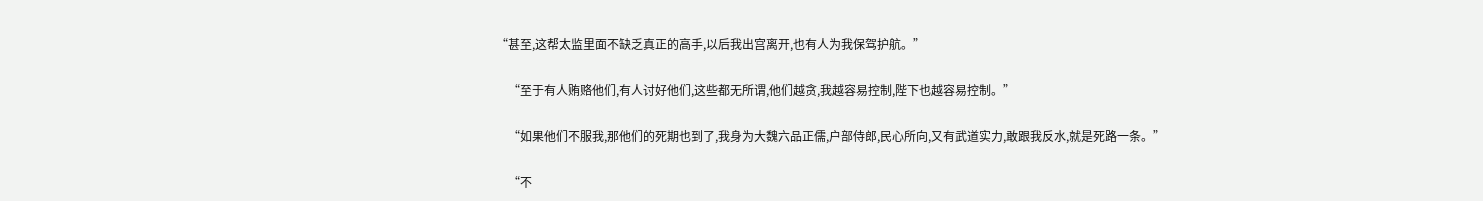“甚至,这帮太监里面不缺乏真正的高手,以后我出宫离开,也有人为我保驾护航。”

    “至于有人贿赂他们,有人讨好他们,这些都无所谓,他们越贪,我越容易控制,陛下也越容易控制。”

    “如果他们不服我,那他们的死期也到了,我身为大魏六品正儒,户部侍郎,民心所向,又有武道实力,敢跟我反水,就是死路一条。”

    “不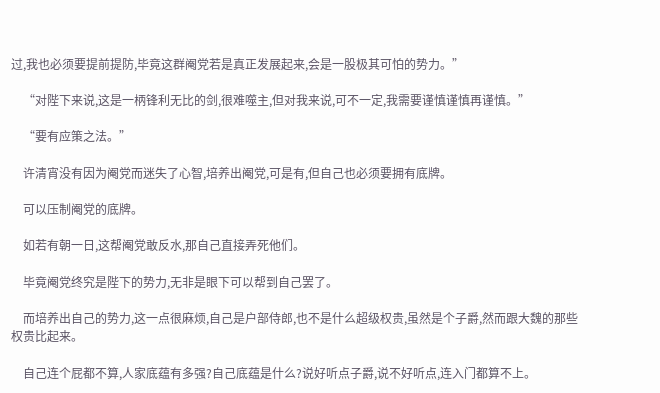过,我也必须要提前提防,毕竟这群阉党若是真正发展起来,会是一股极其可怕的势力。”

    “对陛下来说,这是一柄锋利无比的剑,很难噬主,但对我来说,可不一定,我需要谨慎谨慎再谨慎。”

    “要有应策之法。”

    许清宵没有因为阉党而迷失了心智,培养出阉党,可是有,但自己也必须要拥有底牌。

    可以压制阉党的底牌。

    如若有朝一日,这帮阉党敢反水,那自己直接弄死他们。

    毕竟阉党终究是陛下的势力,无非是眼下可以帮到自己罢了。

    而培养出自己的势力,这一点很麻烦,自己是户部侍郎,也不是什么超级权贵,虽然是个子爵,然而跟大魏的那些权贵比起来。

    自己连个屁都不算,人家底蕴有多强?自己底蕴是什么?说好听点子爵,说不好听点,连入门都算不上。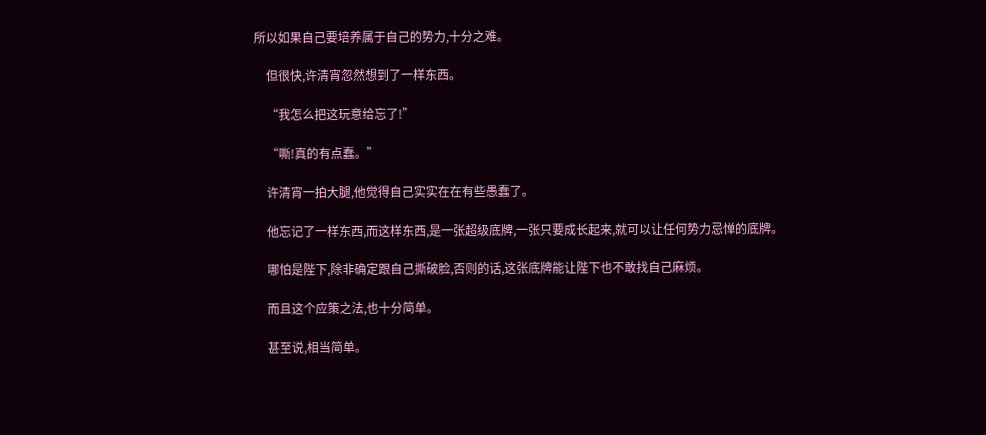所以如果自己要培养属于自己的势力,十分之难。

    但很快,许清宵忽然想到了一样东西。

    “我怎么把这玩意给忘了!”

    “嘶!真的有点蠢。”

    许清宵一拍大腿,他觉得自己实实在在有些愚蠢了。

    他忘记了一样东西,而这样东西,是一张超级底牌,一张只要成长起来,就可以让任何势力忌惮的底牌。

    哪怕是陛下,除非确定跟自己撕破脸,否则的话,这张底牌能让陛下也不敢找自己麻烦。

    而且这个应策之法,也十分简单。

    甚至说,相当简单。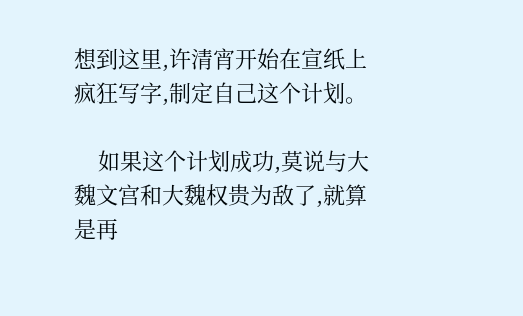想到这里,许清宵开始在宣纸上疯狂写字,制定自己这个计划。

    如果这个计划成功,莫说与大魏文宫和大魏权贵为敌了,就算是再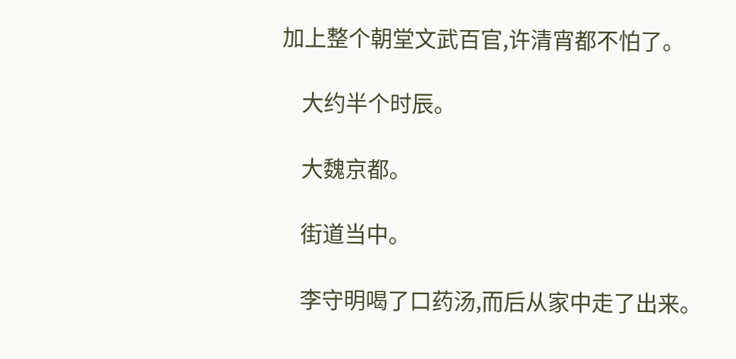加上整个朝堂文武百官,许清宵都不怕了。

    大约半个时辰。

    大魏京都。

    街道当中。

    李守明喝了口药汤,而后从家中走了出来。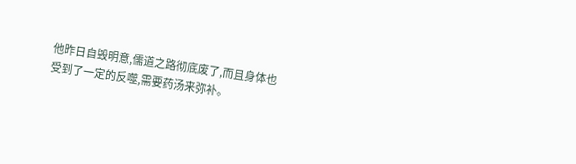他昨日自毁明意,儒道之路彻底废了,而且身体也受到了一定的反噬,需要药汤来弥补。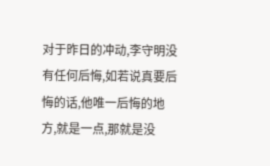对于昨日的冲动,李守明没有任何后悔,如若说真要后悔的话,他唯一后悔的地方,就是一点,那就是没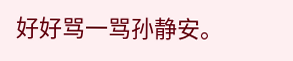好好骂一骂孙静安。